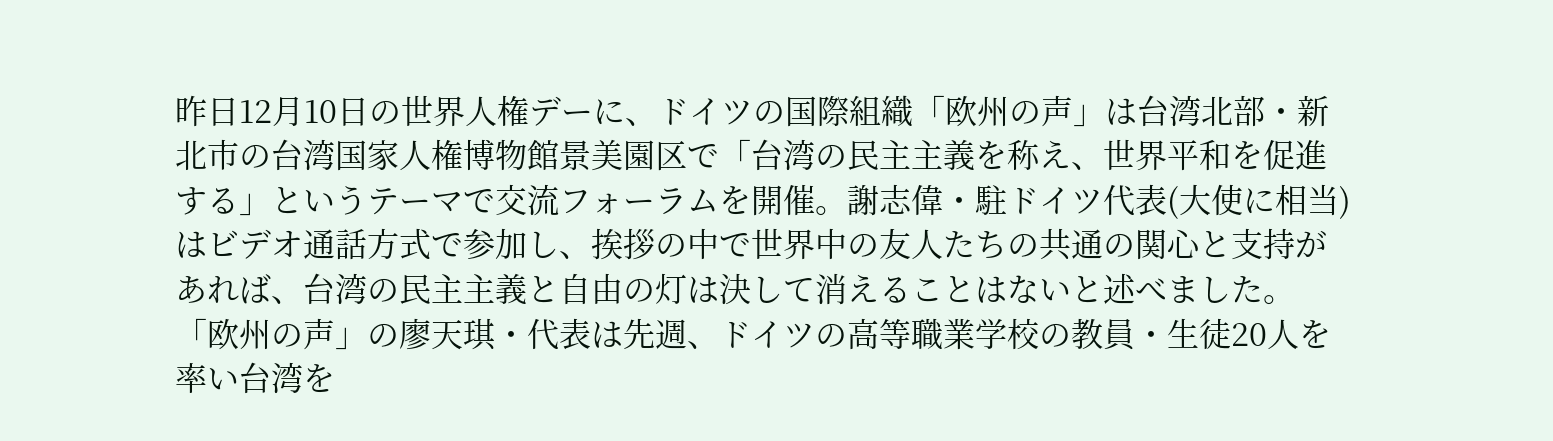昨日12月10日の世界人権デーに、ドイツの国際組織「欧州の声」は台湾北部・新北市の台湾国家人権博物館景美園区で「台湾の民主主義を称え、世界平和を促進する」というテーマで交流フォーラムを開催。謝志偉・駐ドイツ代表(大使に相当)はビデオ通話方式で参加し、挨拶の中で世界中の友人たちの共通の関心と支持があれば、台湾の民主主義と自由の灯は決して消えることはないと述べました。
「欧州の声」の廖天琪・代表は先週、ドイツの高等職業学校の教員・生徒20人を率い台湾を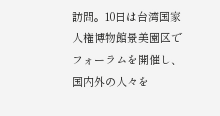訪問。10日は台湾国家人権博物館景美園区でフォーラムを開催し、国内外の人々を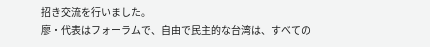招き交流を行いました。
廖・代表はフォーラムで、自由で民主的な台湾は、すべての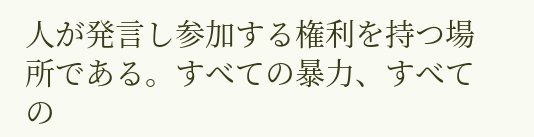人が発言し参加する権利を持つ場所である。すべての暴力、すべての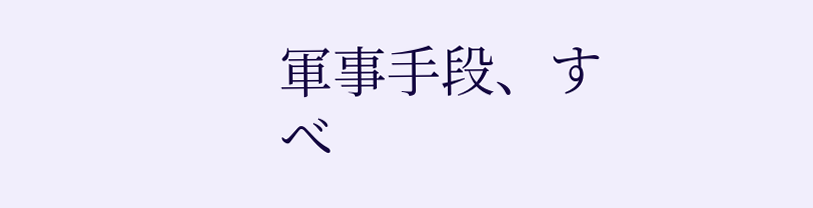軍事手段、すべ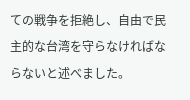ての戦争を拒絶し、自由で民主的な台湾を守らなければならないと述べました。